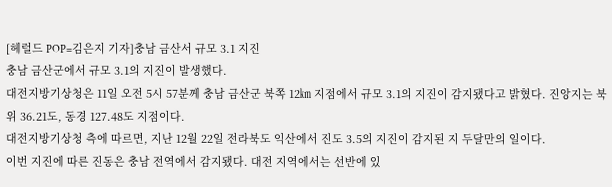[헤럴드 POP=김은지 기자]충남 금산서 규모 3.1 지진
충남 금산군에서 규모 3.1의 지진이 발생했다.
대전지방기상청은 11일 오전 5시 57분께 충남 금산군 북쪽 12㎞ 지점에서 규모 3.1의 지진이 감지됐다고 밝혔다. 진앙지는 북위 36.21도, 동경 127.48도 지점이다.
대전지방기상청 측에 따르면, 지난 12월 22일 전라북도 익산에서 진도 3.5의 지진이 감지된 지 두달만의 일이다.
이번 지진에 따른 진동은 충남 전역에서 감지됐다. 대전 지역에서는 선반에 있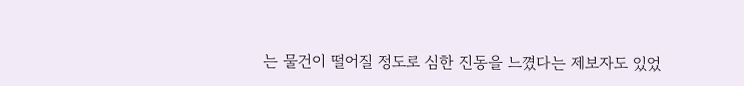는 물건이 떨어질 정도로 심한 진동을 느꼈다는 제보자도 있었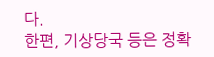다.
한편, 기상당국 등은 정확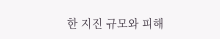한 지진 규모와 피해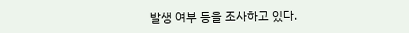발생 여부 등을 조사하고 있다.